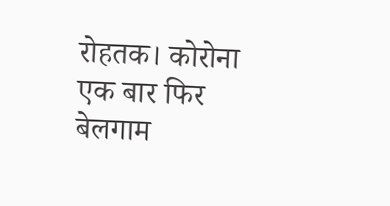रोहतक। कोरोना एक बार फिर बेलगाम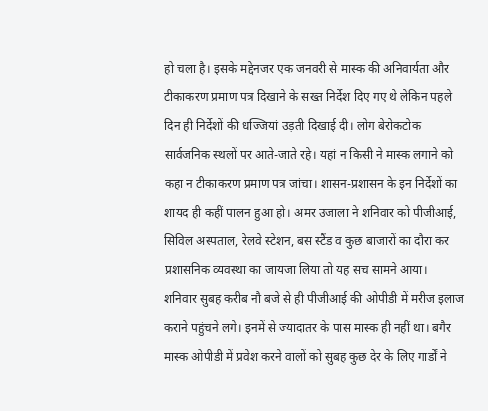हो चला है। इसके मद्देनजर एक जनवरी से मास्क की अनिवार्यता और टीकाकरण प्रमाण पत्र दिखाने के सख्त निर्देश दिए गए थे लेकिन पहले दिन ही निर्देशों की धज्जियां उड़ती दिखाई दी। लोग बेरोकटोक सार्वजनिक स्थलों पर आते-जाते रहे। यहां न किसी ने मास्क लगाने को कहा न टीकाकरण प्रमाण पत्र जांचा। शासन-प्रशासन के इन निर्देशों का शायद ही कहीं पालन हुआ हो। अमर उजाला ने शनिवार को पीजीआई, सिविल अस्पताल, रेलवे स्टेशन, बस स्टैंड व कुछ बाजारों का दौरा कर प्रशासनिक व्यवस्था का जायजा लिया तो यह सच सामने आया।
शनिवार सुबह करीब नौ बजे से ही पीजीआई की ओपीडी में मरीज इलाज कराने पहुंचने लगे। इनमें से ज्यादातर के पास मास्क ही नहीं था। बगैर मास्क ओपीडी में प्रवेश करने वालों को सुबह कुछ देर के लिए गार्डों ने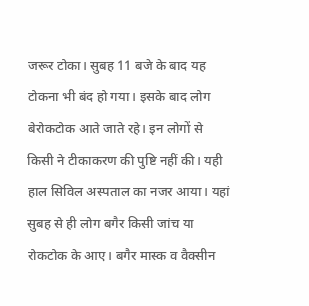जरूर टोका। सुबह 11 बजे के बाद यह टोकना भी बंद हो गया। इसके बाद लोग बेरोकटोक आते जाते रहे। इन लोगों से किसी ने टीकाकरण की पुष्टि नहीं की। यही हाल सिविल अस्पताल का नजर आया। यहां सुबह से ही लोग बगैर किसी जांच या रोकटोक के आए। बगैर मास्क व वैक्सीन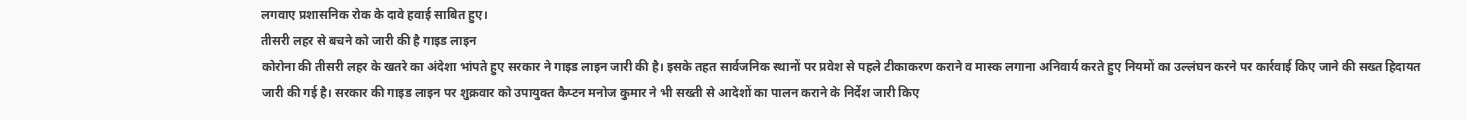लगवाए प्रशासनिक रोक के दावे हवाई साबित हुए।
तीसरी लहर से बचने को जारी की है गाइड लाइन
कोरोना की तीसरी लहर के खतरे का अंदेशा भांपते हुए सरकार ने गाइड लाइन जारी की है। इसके तहत सार्वजनिक स्थानों पर प्रवेश से पहले टीकाकरण कराने व मास्क लगाना अनिवार्य करते हुए नियमों का उल्लंघन करने पर कार्रवाई किए जाने की सख्त हिदायत जारी की गई है। सरकार की गाइड लाइन पर शुक्रवार को उपायुक्त कैप्टन मनोज कुमार ने भी सख्ती से आदेशों का पालन कराने के निर्देश जारी किए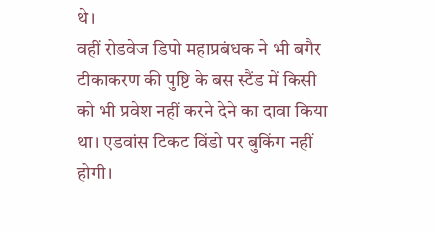थे।
वहीं रोडवेज डिपो महाप्रबंधक ने भी बगैर टीकाकरण की पुष्टि के बस स्टैंड में किसी को भी प्रवेश नहीं करने देने का दावा किया था। एडवांस टिकट विंडो पर बुकिंग नहीं होगी।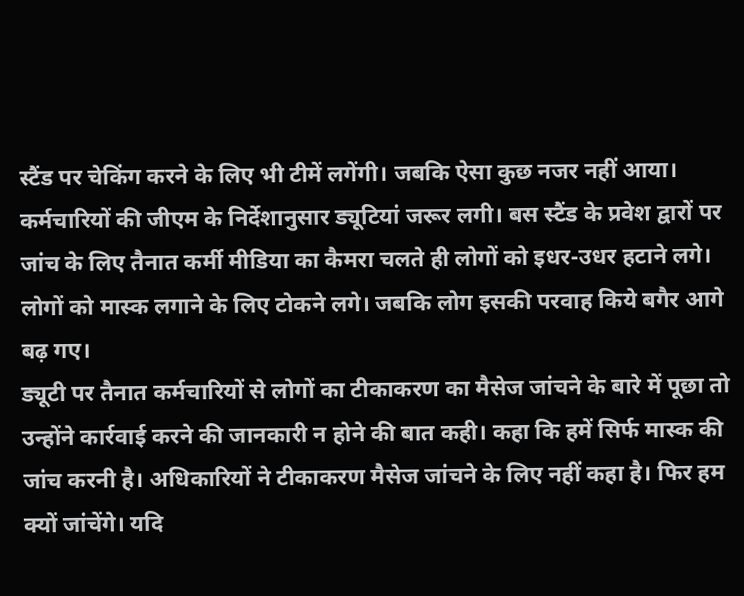स्टैंड पर चेकिंग करने के लिए भी टीमें लगेंगी। जबकि ऐसा कुछ नजर नहीं आया। कर्मचारियों की जीएम के निर्देशानुसार ड्यूटियां जरूर लगी। बस स्टैंड के प्रवेश द्वारों पर जांच के लिए तैनात कर्मी मीडिया का कैमरा चलते ही लोगों को इधर-उधर हटाने लगे। लोगों को मास्क लगाने के लिए टोकने लगे। जबकि लोग इसकी परवाह किये बगैर आगे बढ़ गए।
ड्यूटी पर तैनात कर्मचारियों से लोगों का टीकाकरण का मैसेज जांचने के बारे में पूछा तो उन्होंने कार्रवाई करने की जानकारी न होने की बात कही। कहा कि हमें सिर्फ मास्क की जांच करनी है। अधिकारियों ने टीकाकरण मैसेज जांचने के लिए नहीं कहा है। फिर हम क्यों जांचेंगे। यदि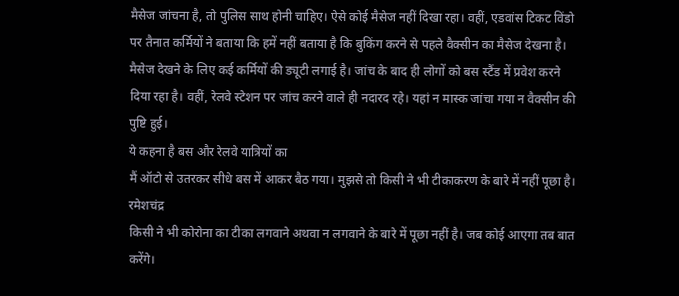मैसेज जांचना है, तो पुलिस साथ होनी चाहिए। ऐसे कोई मैसेज नहीं दिखा रहा। वहीं, एडवांस टिकट विंडो पर तैनात कर्मियों ने बताया कि हमें नहीं बताया है कि बुकिंग करने से पहले वैक्सीन का मैसेज देखना है। मैसेज देखने के लिए कई कर्मियों की ड्यूटी लगाई है। जांच के बाद ही लोगों को बस स्टैंड में प्रवेश करने दिया रहा है। वहीं, रेलवे स्टेशन पर जांच करने वाले ही नदारद रहे। यहां न मास्क जांचा गया न वैक्सीन की पुष्टि हुई।
ये कहना है बस और रेलवे यात्रियों का
मैं ऑटो से उतरकर सीधे बस में आकर बैठ गया। मुझसे तो किसी ने भी टीकाकरण के बारे में नहीं पूछा है।
रमेशचंद्र
किसी ने भी कोरोना का टीका लगवाने अथवा न लगवाने के बारे में पूछा नहीं है। जब कोई आएगा तब बात करेंगे।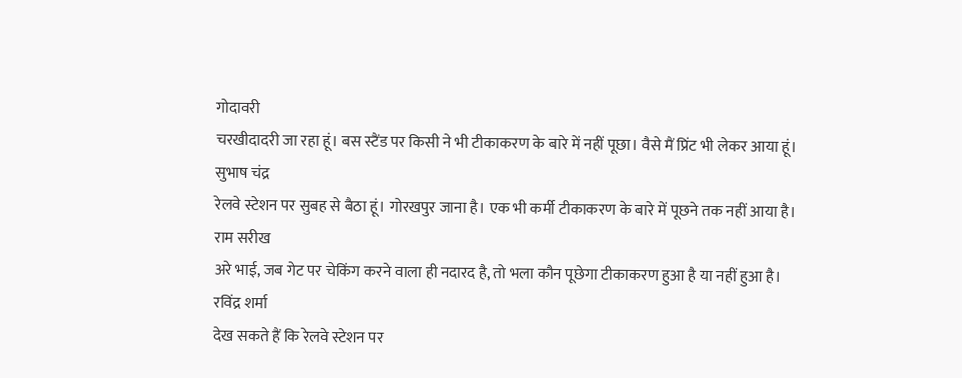गोदावरी
चरखीदादरी जा रहा हूं। बस स्टैंड पर किसी ने भी टीकाकरण के बारे में नहीं पूछा। वैसे मैं प्रिंट भी लेकर आया हूं।
सुभाष चंद्र
रेलवे स्टेशन पर सुबह से बैठा हूं। गोरखपुर जाना है। एक भी कर्मी टीकाकरण के बारे में पूछने तक नहीं आया है।
राम सरीख
अरे भाई, जब गेट पर चेकिंग करने वाला ही नदारद है, तो भला कौन पूछेगा टीकाकरण हुआ है या नहीं हुआ है।
रविंद्र शर्मा
देख सकते हैं कि रेलवे स्टेशन पर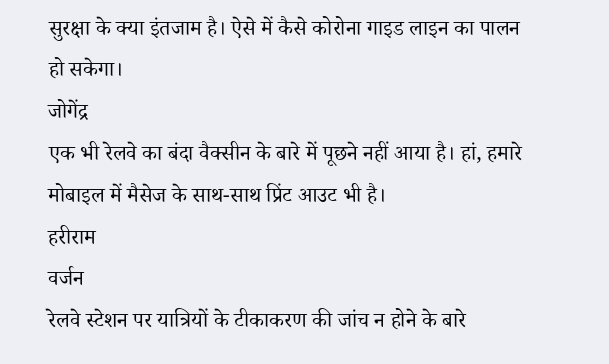सुरक्षा के क्या इंतजाम है। ऐसे में कैसे कोरोना गाइड लाइन का पालन हो सकेगा।
जोगेंद्र
एक भी रेलवे का बंदा वैक्सीन के बारे में पूछने नहीं आया है। हां, हमारे मोबाइल में मैसेज के साथ-साथ प्रिंट आउट भी है।
हरीराम
वर्जन
रेलवे स्टेशन पर यात्रियों के टीकाकरण की जांच न होने के बारे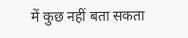में कुछ नहीं बता सकता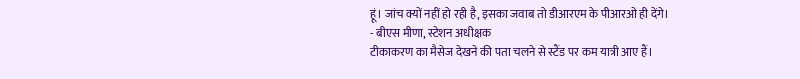हूं। जांच क्यों नहीं हो रही है, इसका जवाब तो डीआरएम के पीआरओ ही देंगे।
- बीएस मीणा, स्टेशन अधीक्षक
टीकाकरण का मैसेज देखने की पता चलने से स्टैंड पर कम यात्री आए हैं।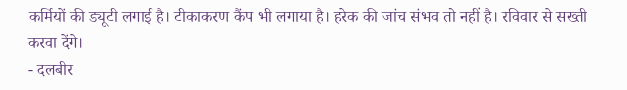कर्मियों की ड्यूटी लगाई है। टीकाकरण कैंप भी लगाया है। हरेक की जांच संभव तो नहीं है। रविवार से सख्ती करवा देंगे।
- दलबीर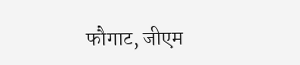फौगाट, जीएम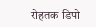रोहतक डिपो